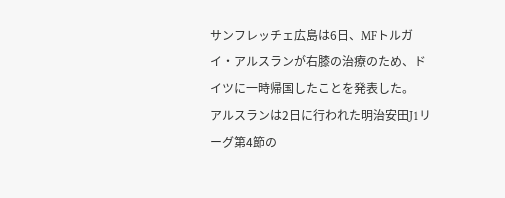サンフレッチェ広島は6日、MFトルガイ・アルスランが右膝の治療のため、ドイツに一時帰国したことを発表した。
アルスランは2日に行われた明治安田J1リーグ第4節の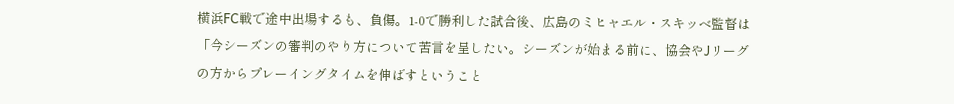横浜FC戦で途中出場するも、負傷。1-0で勝利した試合後、広島のミヒャエル・スキッベ監督は「今シーズンの審判のやり方について苦言を呈したい。シーズンが始まる前に、協会やJリーグの方からプレーイングタイムを伸ばすということ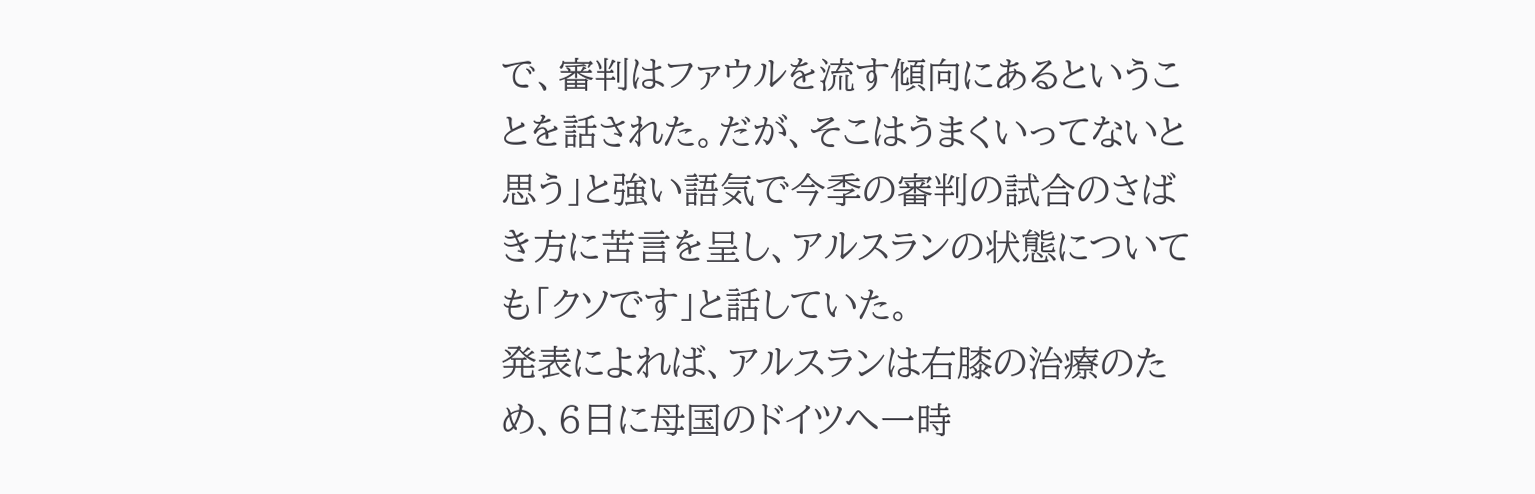で、審判はファウルを流す傾向にあるということを話された。だが、そこはうまくいってないと思う」と強い語気で今季の審判の試合のさばき方に苦言を呈し、アルスランの状態についても「クソです」と話していた。
発表によれば、アルスランは右膝の治療のため、6日に母国のドイツへ一時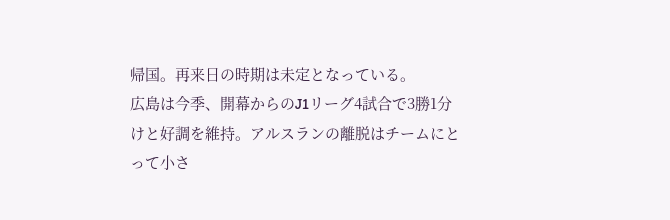帰国。再来日の時期は未定となっている。
広島は今季、開幕からのJ1リーグ4試合で3勝1分けと好調を維持。アルスランの離脱はチームにとって小さ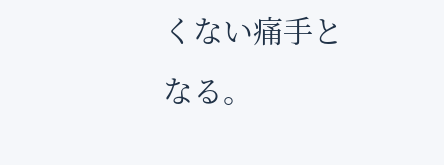くない痛手となる。